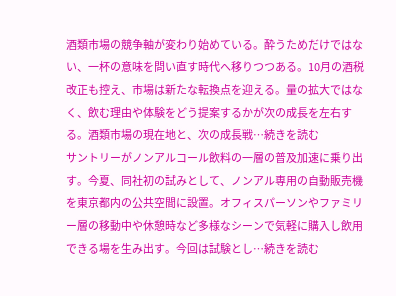酒類市場の競争軸が変わり始めている。酔うためだけではない、一杯の意味を問い直す時代へ移りつつある。10月の酒税改正も控え、市場は新たな転換点を迎える。量の拡大ではなく、飲む理由や体験をどう提案するかが次の成長を左右する。酒類市場の現在地と、次の成長戦…続きを読む
サントリーがノンアルコール飲料の一層の普及加速に乗り出す。今夏、同社初の試みとして、ノンアル専用の自動販売機を東京都内の公共空間に設置。オフィスパーソンやファミリー層の移動中や休憩時など多様なシーンで気軽に購入し飲用できる場を生み出す。今回は試験とし…続きを読む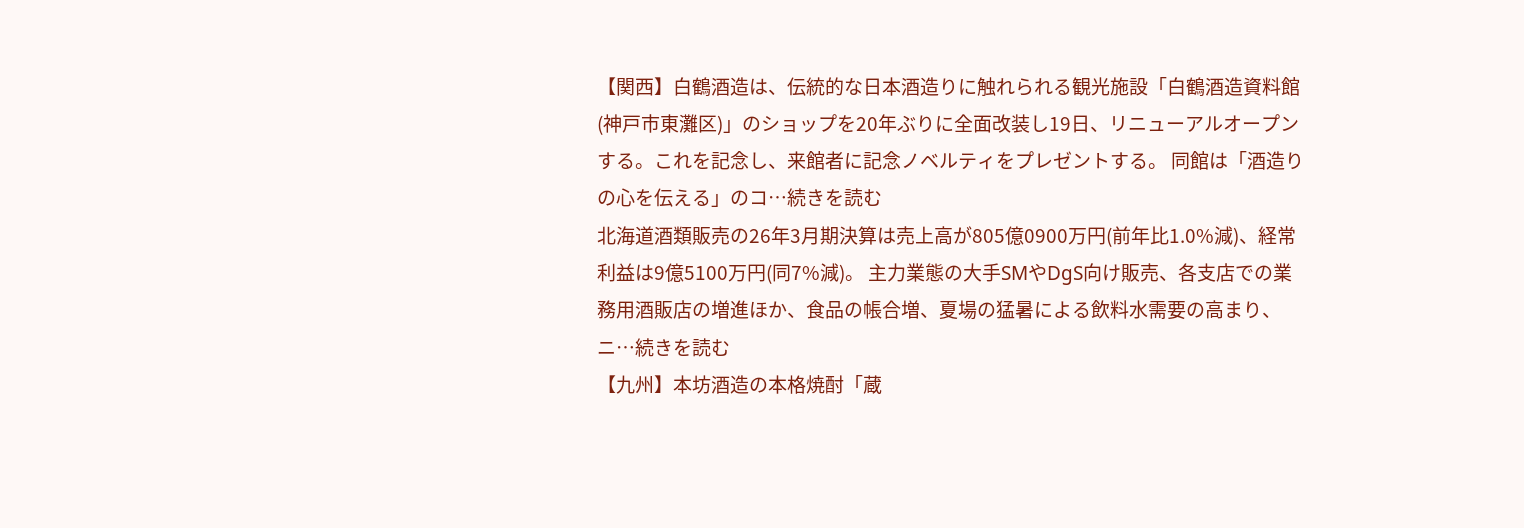【関西】白鶴酒造は、伝統的な日本酒造りに触れられる観光施設「白鶴酒造資料館(神戸市東灘区)」のショップを20年ぶりに全面改装し19日、リニューアルオープンする。これを記念し、来館者に記念ノベルティをプレゼントする。 同館は「酒造りの心を伝える」のコ…続きを読む
北海道酒類販売の26年3月期決算は売上高が805億0900万円(前年比1.0%減)、経常利益は9億5100万円(同7%減)。 主力業態の大手SMやDgS向け販売、各支店での業務用酒販店の増進ほか、食品の帳合増、夏場の猛暑による飲料水需要の高まり、ニ…続きを読む
【九州】本坊酒造の本格焼酎「蔵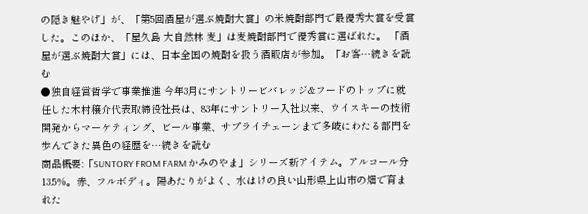の隠き魅やげ」が、「第5回酒屋が選ぶ焼酎大賞」の米焼酎部門で最優秀大賞を受賞した。このほか、「屋久島 大自然林 麦」は麦焼酎部門で優秀賞に選ばれた。 「酒屋が選ぶ焼酎大賞」には、日本全国の焼酎を扱う酒販店が参加。「お客…続きを読む
●独自経営哲学で事業推進 今年3月にサントリービバレッジ&フードのトップに就任した木村穣介代表取締役社長は、83年にサントリー入社以来、ウイスキーの技術開発からマーケティング、ビール事業、サプライチェーンまで多岐にわたる部門を歩んできた異色の経歴を…続きを読む
商品概要:「SUNTORY FROM FARM かみのやま」シリーズ新アイテム。アルコール分13.5%。赤、フルボディ。陽あたりがよく、水はけの良い山形県上山市の畑で育まれた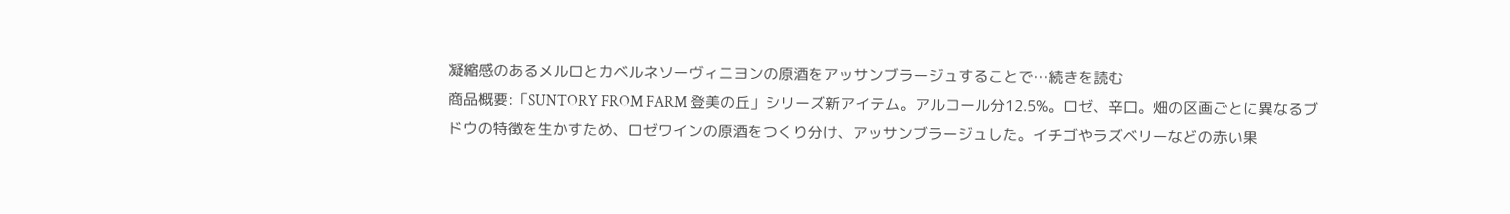凝縮感のあるメルロとカベルネソーヴィニヨンの原酒をアッサンブラージュすることで…続きを読む
商品概要:「SUNTORY FROM FARM 登美の丘」シリーズ新アイテム。アルコール分12.5%。ロゼ、辛口。畑の区画ごとに異なるブドウの特徴を生かすため、ロゼワインの原酒をつくり分け、アッサンブラージュした。イチゴやラズベリーなどの赤い果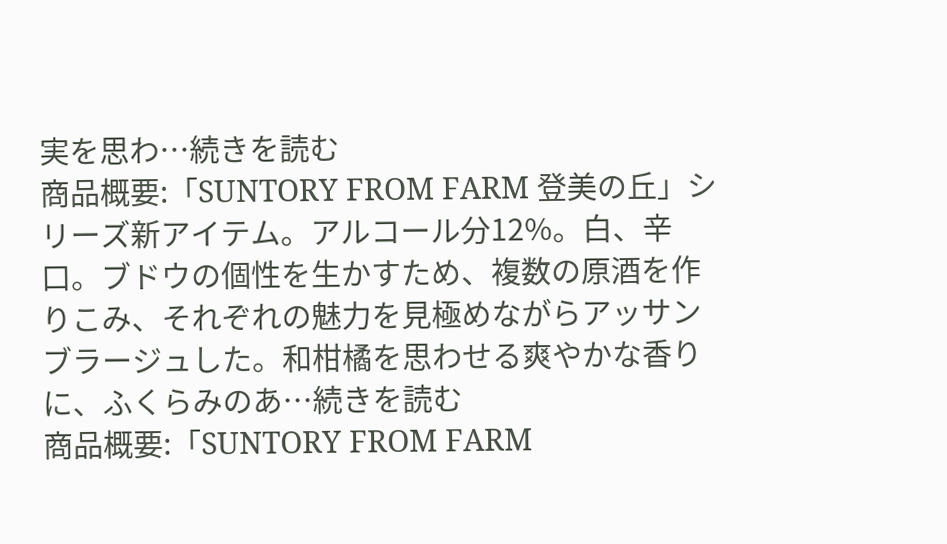実を思わ…続きを読む
商品概要:「SUNTORY FROM FARM 登美の丘」シリーズ新アイテム。アルコール分12%。白、辛口。ブドウの個性を生かすため、複数の原酒を作りこみ、それぞれの魅力を見極めながらアッサンブラージュした。和柑橘を思わせる爽やかな香りに、ふくらみのあ…続きを読む
商品概要:「SUNTORY FROM FARM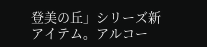登美の丘」シリーズ新アイテム。アルコー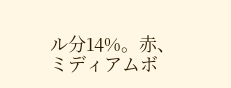ル分14%。赤、ミディアムボ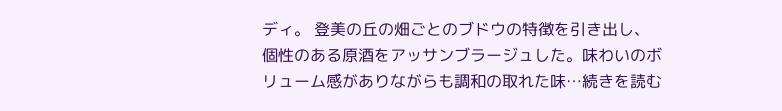ディ。 登美の丘の畑ごとのブドウの特徴を引き出し、個性のある原酒をアッサンブラージュした。味わいのボリューム感がありながらも調和の取れた味…続きを読む